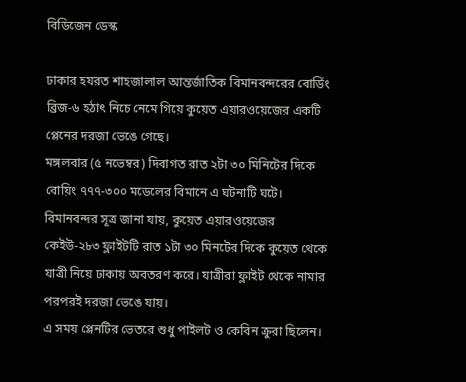বিডিজেন ডেস্ক

ঢাকার হযরত শাহজালাল আন্তর্জাতিক বিমানবন্দরের বোর্ডিং ব্রিজ-৬ হঠাৎ নিচে নেমে গিয়ে কুয়েত এয়ারওয়েজের একটি প্লেনের দরজা ভেঙে গেছে।
মঙ্গলবার (৫ নভেম্বর) দিবাগত রাত ২টা ৩০ মিনিটের দিকে বোয়িং ৭৭৭-৩০০ মডেলের বিমানে এ ঘটনাটি ঘটে।
বিমানবন্দর সূত্র জানা যায়, কুয়েত এয়ারওয়েজের কেইউ-২৮৩ ফ্লাইটটি রাত ১টা ৩০ মিনটের দিকে কুয়েত থেকে যাত্রী নিয়ে ঢাকায় অবতরণ করে। যাত্রীরা ফ্লাইট থেকে নামার পরপরই দরজা ভেঙে যায়।
এ সময় প্লেনটির ভেতরে শুধু পাইলট ও কেবিন ক্রুরা ছিলেন।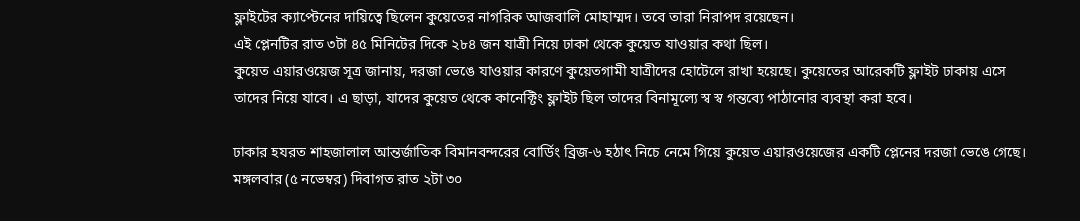ফ্লাইটের ক্যাপ্টেনের দায়িত্বে ছিলেন কুয়েতের নাগরিক আজবালি মোহাম্মদ। তবে তারা নিরাপদ রয়েছেন।
এই প্লেনটির রাত ৩টা ৪৫ মিনিটের দিকে ২৮৪ জন যাত্রী নিয়ে ঢাকা থেকে কুয়েত যাওয়ার কথা ছিল।
কুয়েত এয়ারওয়েজ সূত্র জানায়, দরজা ভেঙে যাওয়ার কারণে কুয়েতগামী যাত্রীদের হোটেলে রাখা হয়েছে। কুয়েতের আরেকটি ফ্লাইট ঢাকায় এসে তাদের নিয়ে যাবে। এ ছাড়া, যাদের কুয়েত থেকে কানেক্টিং ফ্লাইট ছিল তাদের বিনামূল্যে স্ব স্ব গন্তব্যে পাঠানোর ব্যবস্থা করা হবে।

ঢাকার হযরত শাহজালাল আন্তর্জাতিক বিমানবন্দরের বোর্ডিং ব্রিজ-৬ হঠাৎ নিচে নেমে গিয়ে কুয়েত এয়ারওয়েজের একটি প্লেনের দরজা ভেঙে গেছে।
মঙ্গলবার (৫ নভেম্বর) দিবাগত রাত ২টা ৩০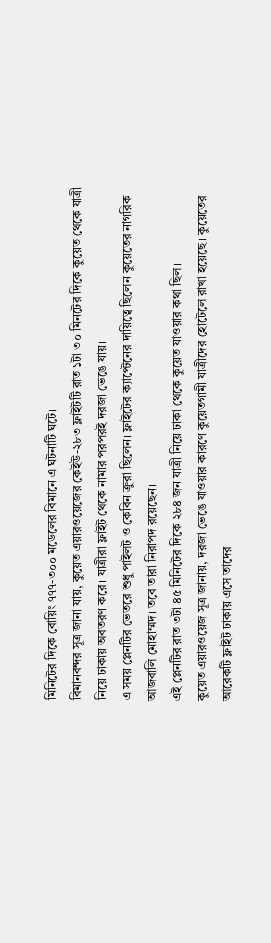মিনিটের দিকে বোয়িং ৭৭৭-৩০০ মডেলের বিমানে এ ঘটনাটি ঘটে।
বিমানবন্দর সূত্র জানা যায়, কুয়েত এয়ারওয়েজের কেইউ-২৮৩ ফ্লাইটটি রাত ১টা ৩০ মিনটের দিকে কুয়েত থেকে যাত্রী নিয়ে ঢাকায় অবতরণ করে। যাত্রীরা ফ্লাইট থেকে নামার পরপরই দরজা ভেঙে যায়।
এ সময় প্লেনটির ভেতরে শুধু পাইলট ও কেবিন ক্রুরা ছিলেন। ফ্লাইটের ক্যাপ্টেনের দায়িত্বে ছিলেন কুয়েতের নাগরিক আজবালি মোহাম্মদ। তবে তারা নিরাপদ রয়েছেন।
এই প্লেনটির রাত ৩টা ৪৫ মিনিটের দিকে ২৮৪ জন যাত্রী নিয়ে ঢাকা থেকে কুয়েত যাওয়ার কথা ছিল।
কুয়েত এয়ারওয়েজ সূত্র জানায়, দরজা ভেঙে যাওয়ার কারণে কুয়েতগামী যাত্রীদের হোটেলে রাখা হয়েছে। কুয়েতের আরেকটি ফ্লাইট ঢাকায় এসে তাদের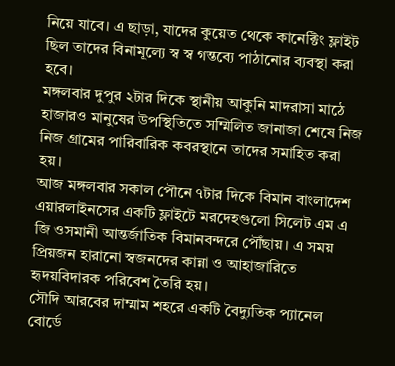নিয়ে যাবে। এ ছাড়া, যাদের কুয়েত থেকে কানেক্টিং ফ্লাইট ছিল তাদের বিনামূল্যে স্ব স্ব গন্তব্যে পাঠানোর ব্যবস্থা করা হবে।
মঙ্গলবার দুপুর ২টার দিকে স্থানীয় আকুনি মাদরাসা মাঠে হাজারও মানুষের উপস্থিতিতে সম্মিলিত জানাজা শেষে নিজ নিজ গ্রামের পারিবারিক কবরস্থানে তাদের সমাহিত করা হয়।
আজ মঙ্গলবার সকাল পৌনে ৭টার দিকে বিমান বাংলাদেশ এয়ারলাইনসের একটি ফ্লাইটে মরদেহগুলো সিলেট এম এ জি ওসমানী আন্তর্জাতিক বিমানবন্দরে পৌঁছায়। এ সময় প্রিয়জন হারানো স্বজনদের কান্না ও আহাজারিতে হৃদয়বিদারক পরিবেশ তৈরি হয়।
সৌদি আরবের দাম্মাম শহরে একটি বৈদ্যুতিক প্যানেল বোর্ডে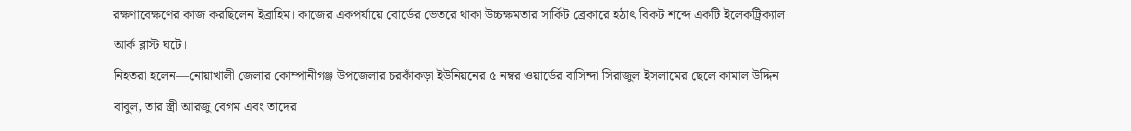রক্ষণাবেক্ষণের কাজ করছিলেন ইব্রাহিম। কাজের একপর্যায়ে বোর্ডের ভেতরে থাকা উচ্চক্ষমতার সার্কিট ব্রেকারে হঠাৎ বিকট শব্দে একটি ইলেকট্রিক্যাল আর্ক ব্লাস্ট ঘটে।
নিহতরা হলেন—নোয়াখালী জেলার কোম্পানীগঞ্জ উপজেলার চরকাঁকড়া ইউনিয়নের ৫ নম্বর ওয়ার্ডের বাসিন্দা সিরাজুল ইসলামের ছেলে কামাল উদ্দিন বাবুল, তার স্ত্রী আরজু বেগম এবং তাদের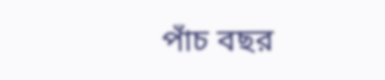পাঁচ বছর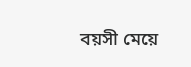বয়সী মেয়ে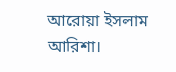আরোয়া ইসলাম আরিশা।